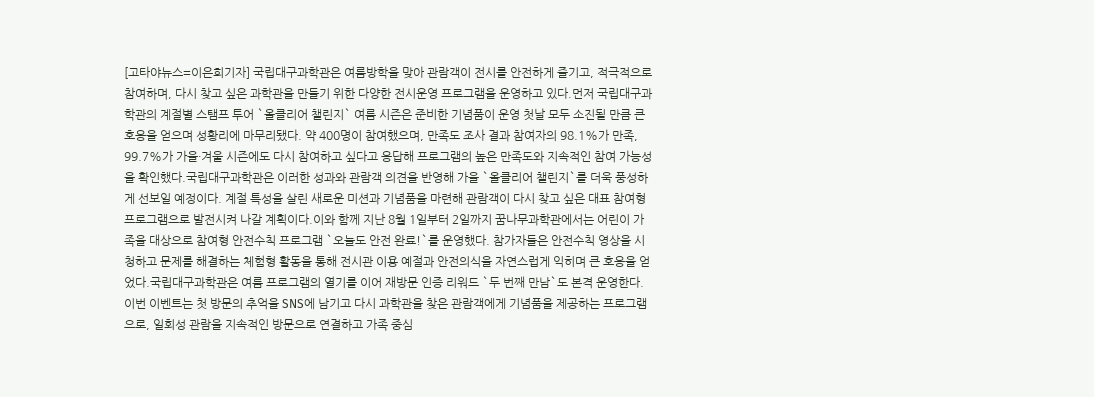[고타야뉴스=이은희기자] 국립대구과학관은 여름방학을 맞아 관람객이 전시를 안전하게 즐기고, 적극적으로 참여하며, 다시 찾고 싶은 과학관을 만들기 위한 다양한 전시운영 프로그램을 운영하고 있다.먼저 국립대구과학관의 계절별 스탬프 투어 `올클리어 챌린지` 여름 시즌은 준비한 기념품이 운영 첫날 모두 소진될 만큼 큰 호응을 얻으며 성황리에 마무리됐다. 약 400명이 참여했으며, 만족도 조사 결과 참여자의 98.1%가 만족, 99.7%가 가을·겨울 시즌에도 다시 참여하고 싶다고 응답해 프로그램의 높은 만족도와 지속적인 참여 가능성을 확인했다.국립대구과학관은 이러한 성과와 관람객 의견을 반영해 가을 `올클리어 챌린지`를 더욱 풍성하게 선보일 예정이다. 계절 특성을 살린 새로운 미션과 기념품을 마련해 관람객이 다시 찾고 싶은 대표 참여형 프로그램으로 발전시켜 나갈 계획이다.이와 함께 지난 8월 1일부터 2일까지 꿈나무과학관에서는 어린이 가족을 대상으로 참여형 안전수칙 프로그램 `오늘도 안전 완료!`를 운영했다. 참가자들은 안전수칙 영상을 시청하고 문제를 해결하는 체험형 활동을 통해 전시관 이용 예절과 안전의식을 자연스럽게 익히며 큰 호응을 얻었다.국립대구과학관은 여름 프로그램의 열기를 이어 재방문 인증 리워드 `두 번째 만남`도 본격 운영한다. 이번 이벤트는 첫 방문의 추억을 SNS에 남기고 다시 과학관을 찾은 관람객에게 기념품을 제공하는 프로그램으로, 일회성 관람을 지속적인 방문으로 연결하고 가족 중심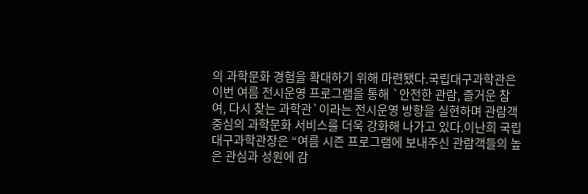의 과학문화 경험을 확대하기 위해 마련됐다.국립대구과학관은 이번 여름 전시운영 프로그램을 통해 `안전한 관람, 즐거운 참여, 다시 찾는 과학관`이라는 전시운영 방향을 실현하며 관람객 중심의 과학문화 서비스를 더욱 강화해 나가고 있다.이난희 국립대구과학관장은 “여름 시즌 프로그램에 보내주신 관람객들의 높은 관심과 성원에 감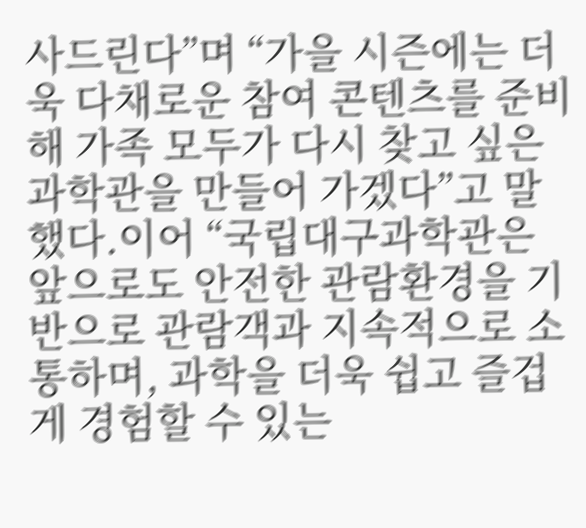사드린다”며 “가을 시즌에는 더욱 다채로운 참여 콘텐츠를 준비해 가족 모두가 다시 찾고 싶은 과학관을 만들어 가겠다”고 말했다.이어 “국립대구과학관은 앞으로도 안전한 관람환경을 기반으로 관람객과 지속적으로 소통하며, 과학을 더욱 쉽고 즐겁게 경험할 수 있는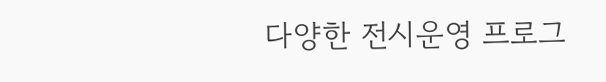다양한 전시운영 프로그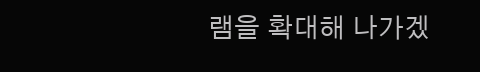램을 확대해 나가겠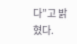다”고 밝혔다.